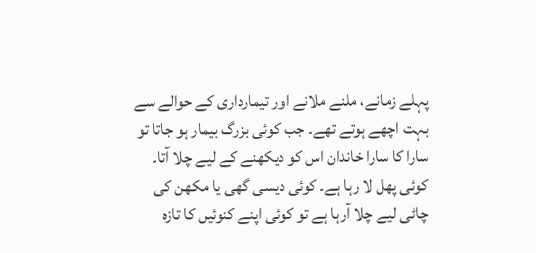پہلے زمانے، ملنے ملانے اور تیمارداری کے حوالے سے بہت اچھے ہوتے تھے۔ جب کوئی بزرگ بیمار ہو جاتا تو سارا کا سارا خاندان اس کو دیکھنے کے لیے چلا آتا۔ کوئی پھل لا رہا ہے۔ کوئی دیسی گھی یا مکھن کی چاٹی لیے چلا آرہا ہے تو کوئی اپنے کنوئیں کا تازہ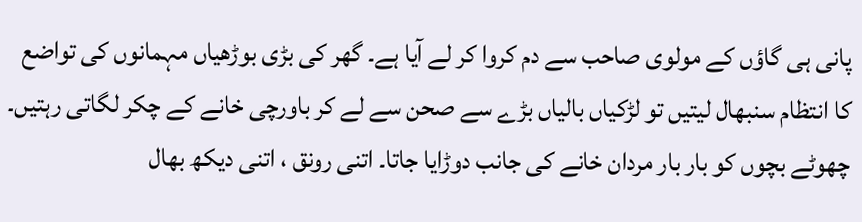پانی ہی گاؤں کے مولوی صاحب سے دم کروا کر لے آیا ہے۔ گھر کی بڑی بوڑھیاں مہمانوں کی تواضع کا انتظام سنبھال لیتیں تو لڑکیاں بالیاں بڑے سے صحن سے لے کر باورچی خانے کے چکر لگاتی رہتیں۔ چھوٹے بچوں کو بار بار مردان خانے کی جانب دوڑایا جاتا۔ اتنی رونق ، اتنی دیکھ بھال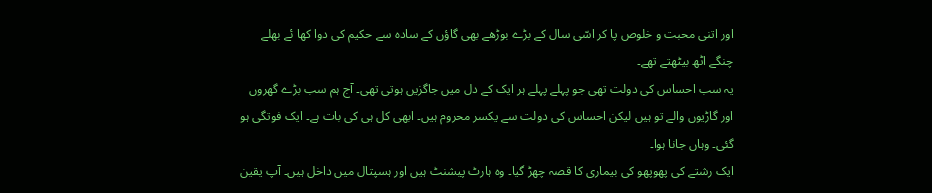اور اتنی محبت و خلوص پا کر اسّی سال کے بڑے بوڑھے بھی گاؤں کے سادہ سے حکیم کی دوا کھا ئے بھلے چنگے اٹھ بیٹھتے تھے۔
یہ سب احساس کی دولت تھی جو پہلے پہلے ہر ایک کے دل میں جاگزیں ہوتی تھی۔ آج ہم سب بڑے گھروں اور گاڑیوں والے تو ہیں لیکن احساس کی دولت سے یکسر محروم ہیں۔ ابھی کل ہی کی بات ہے۔ ایک فوتگی ہو گئی۔ وہاں جانا ہوا۔
ایک رشتے کی پھوپھو کی بیماری کا قصہ چھڑ گیا۔ وہ ہارٹ پیشنٹ ہیں اور ہسپتال میں داخل ہیں۔ آپ یقین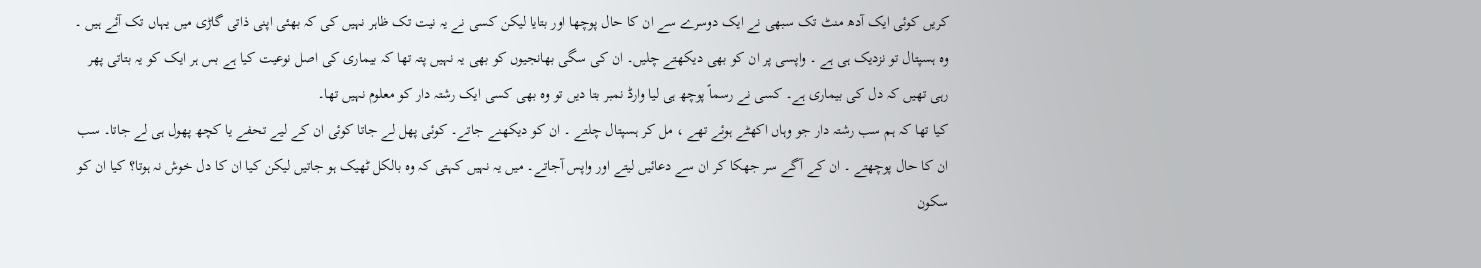کریں کوئی ایک آدھ منٹ تک سبھی نے ایک دوسرے سے ان کا حال پوچھا اور بتایا لیکن کسی نے یہ نیت تک ظاہر نہیں کی کہ بھئی اپنی ذاتی گاڑی میں یہاں تک آئے ہیں ۔ وہ ہسپتال تو نزدیک ہی ہے ۔ واپسی پر ان کو بھی دیکھتے چلیں۔ ان کی سگی بھانجیوں کو بھی یہ نہیں پتہ تھا کہ بیماری کی اصل نوعیت کیا ہے بس ہر ایک کو یہ بتاتی پھر رہی تھیں کہ دل کی بیماری ہے۔ کسی نے رسماً پوچھ ہی لیا وارڈ نمبر بتا دیں تو وہ بھی کسی ایک رشتہ دار کو معلوم نہیں تھا۔
کیا تھا کہ ہم سب رشتہ دار جو وہاں اکھٹے ہوئے تھے ، مل کر ہسپتال چلتے ۔ ان کو دیکھنے جاتے۔ کوئی پھل لے جاتا کوئی ان کے لیے تحفے یا کچھ پھول ہی لے جاتا۔ سب ان کا حال پوچھتے ۔ ان کے آگے سر جھکا کر ان سے دعائیں لیتے اور واپس آجاتے۔ میں یہ نہیں کہتی کہ وہ بالکل ٹھیک ہو جاتیں لیکن کیا ان کا دل خوش نہ ہوتا؟ کیا ان کو سکون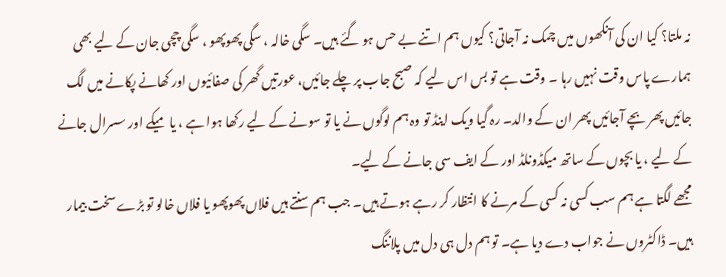نہ ملتا؟ کیا ان کی آنکھوں میں چمک نہ آجاتی؟ کیوں ہم اتنے بے حس ہو گئے ہیں۔ سگی خالہ ، سگی پھوپھو ، سگی چچی جان کے لیے بھی ہمارے پاس وقت نہیں رہا ۔ وقت ہے تو بس اس لیے کہ صبح جاب پر چلے جائیں، عورتیں گھر کی صفائیوں اور کھانے پکانے میں لگ جائیں پھر بچے آجائیں پھر ان کے والد۔ رہ گیا ویک اینڈ تو وہ ہم لوگوں نے یا تو سونے کے لیے رکھا ہوا ہے ، یا میکے اور سسرال جانے کے لیے ، یا بچوں کے ساتھ میکڈونلڈ اور کے ایف سی جانے کے لیے۔
مجھے لگتا ہے ہم سب کسی نہ کسی کے مرنے کا انتظار کر رہے ہوتے ہیں۔ جب ہم سنتے ہیں فلاں پھوپھو یا فلاں خالو تو بڑے سخت بیمار ہیں۔ ڈاکٹروں نے جواب دے دیا ہے۔ تو ہم دل ہی دل میں پلاننگ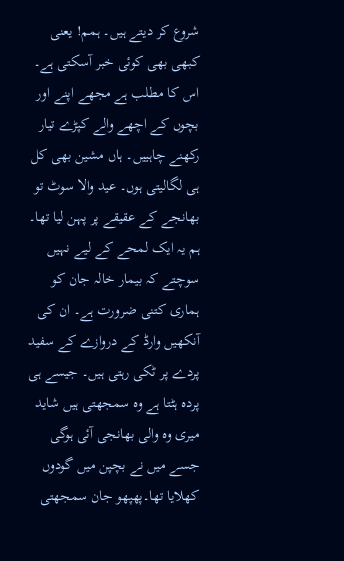شروع کر دیتے ہیں۔ ہمم! یعنی کبھی بھی کوئی خبر آسکتی ہے۔ اس کا مطلب ہے مجھے اپنے اور بچوں کے اچھے والے کپڑے تیار رکھنے چاہییں۔ ہاں مشین بھی کل ہی لگالیتی ہوں۔ عید والا سوٹ تو بھانجے کے عقیقے پر پہن لیا تھا۔
ہم یہ ایک لمحے کے لیے نہیں سوچتے کہ بیمار خالہ جان کو ہماری کتنی ضرورت ہے۔ ان کی آنکھیں وارڈ کے دروازے کے سفید پردے پر ٹکی رہتی ہیں۔ جیسے ہی پردہ ہٹتا ہے وہ سمجھتی ہیں شاید میری وہ والی بھانجی آئی ہوگی جسے میں نے بچپن میں گودوں کھلایا تھا۔پھپھو جان سمجھتی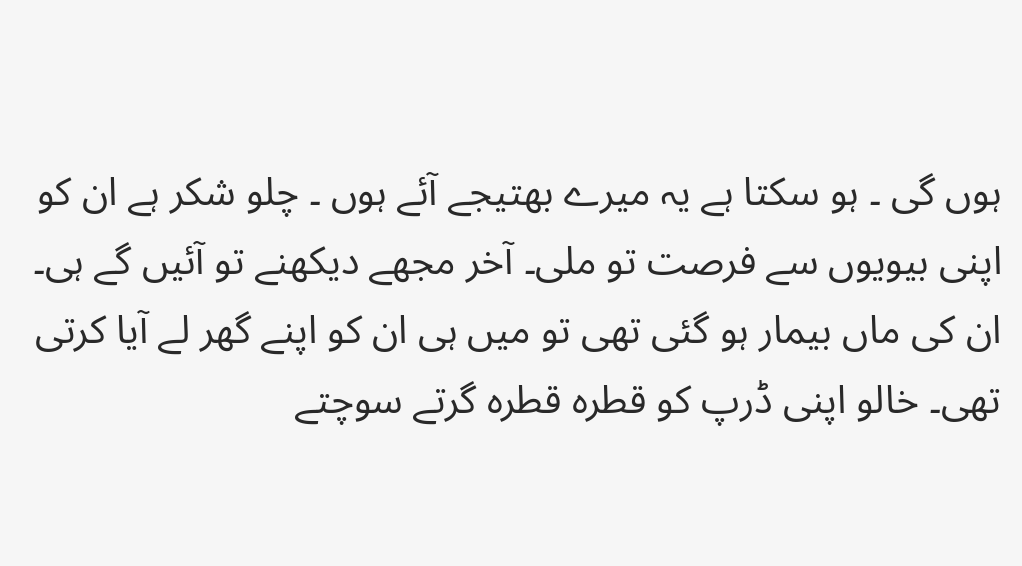ہوں گی ۔ ہو سکتا ہے یہ میرے بھتیجے آئے ہوں ۔ چلو شکر ہے ان کو اپنی بیویوں سے فرصت تو ملی۔ آخر مجھے دیکھنے تو آئیں گے ہی۔ ان کی ماں بیمار ہو گئی تھی تو میں ہی ان کو اپنے گھر لے آیا کرتی تھی۔ خالو اپنی ڈرپ کو قطرہ قطرہ گرتے سوچتے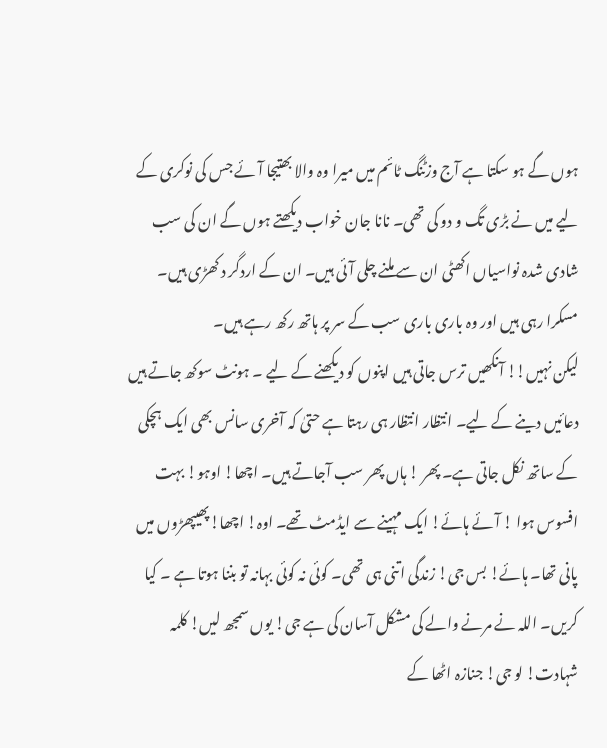ہوں گے ہو سکتا ہے آج وزٹنگ ٹائم میں میرا وہ والا بھتیجا آئے جس کی نوکری کے لیے میں نے بڑی تگ و دو کی تھی۔ نانا جان خواب دیکھتے ہوں گے ان کی سب شادی شدہ نواسیاں اکھٹی ان سے ملنے چلی آئی ہیں۔ ان کے اردگر د کھڑی ہیں۔ مسکرا رہی ہیں اور وہ باری باری سب کے سر پر ہاتھ رکھ رہے ہیں۔
لیکن نہیں!! آنکھیں ترس جاتی ہیں اپنوں کو دیکھنے کے لیے ۔ ہونٹ سوکھ جاتے ہیں دعائیں دینے کے لیے۔ انتظار انتظار ہی رہتا ہے حتیٰ کہ آخری سانس بھی ایک ہچکی کے ساتھ نکل جاتی ہے۔ پھر ! ہاں پھر سب آجاتے ہیں۔ اچھا! اوہو! بہت افسوس ہوا ! آئے ہائے! ایک مہینے سے ایڈمٹ تھے۔ اوہ! اچھا!پھیپھڑوں میں پانی تھا۔ ہائے! بس جی! زندگی اتنی ہی تھی۔ کوئی نہ کوئی بہانہ تو بننا ہوتا ہے ۔ کیا کریں۔ اللہ نے مرنے والے کی مشکل آسان کی ہے جی! یوں سمجھ لیں! کلمہ شہادت! لو جی! جنازہ اٹھا کے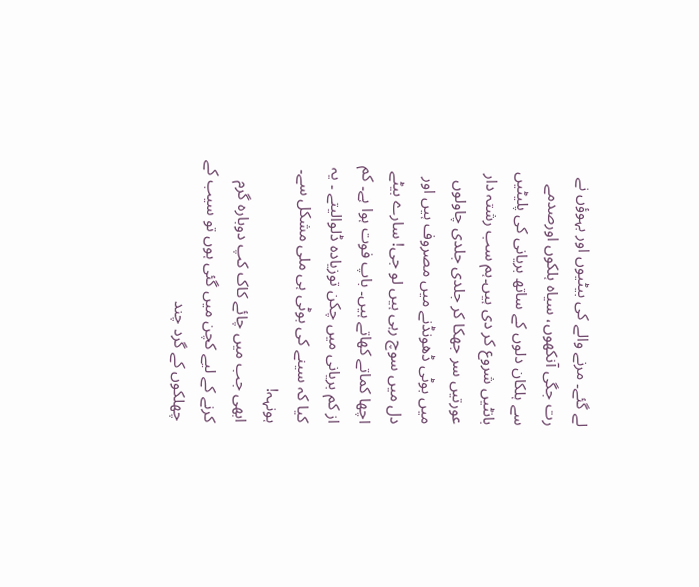لے گئے۔ مرنے والے کی بیٹیوں اور بہوؤں نے رت جگی آنکھوں، سیاہ ہلکوں اورصدمے سے ہلکان دلوں کے ساتھ بریانی کی پلیٹیں بانٹیں شروع کر دی ہیں۔ہم سب رشتہ دار عورتیں سر جھکا کر جلدی جلدی چاولوں میں بوٹی ڈھونڈنے میں مصروف ہیں اور دل میں سوچ رہی ہیں لو جی! سارے بیٹے اچھا کماتے کھاتے ہیں۔ باپ فوت ہوا ہے۔ کم از کم بریانی میں چکن توزیادہ ڈلوالیتے ۔ یہ کیا کہ سینے کی بوٹی ہی ملی مشکل سے۔ ہونہہ!
ابھی جب میں چائے کاک کپ دوبارہ گرم کرنے کے لیے کچن میں گئی ہوں تو سیب کے چھلکوں کے گرد چند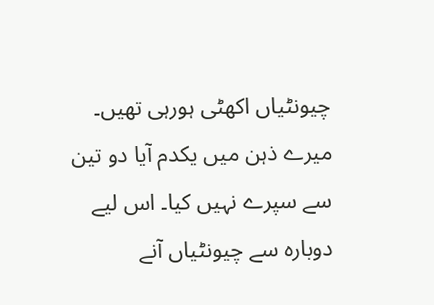چیونٹیاں اکھٹی ہورہی تھیں۔ میرے ذہن میں یکدم آیا دو تین سے سپرے نہیں کیا۔ اس لیے دوبارہ سے چیونٹیاں آنے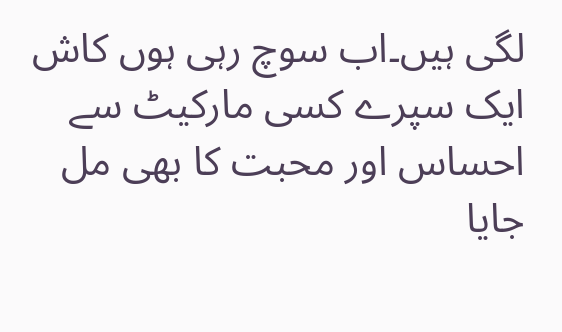لگی ہیں۔اب سوچ رہی ہوں کاش ایک سپرے کسی مارکیٹ سے احساس اور محبت کا بھی مل جایا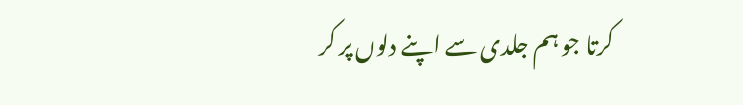کرتا جو ہم جلدی سے اپنے دلوں پر کر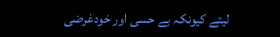لیتے کیونکہ بے حسی اور خودغرضی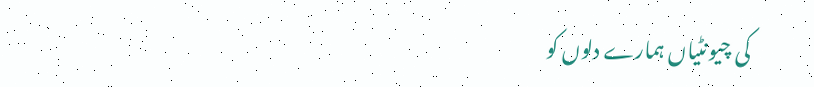کی چیونٹیاں ہمارے دلوں کو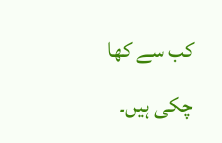کب سے کھا چکی ہیں۔